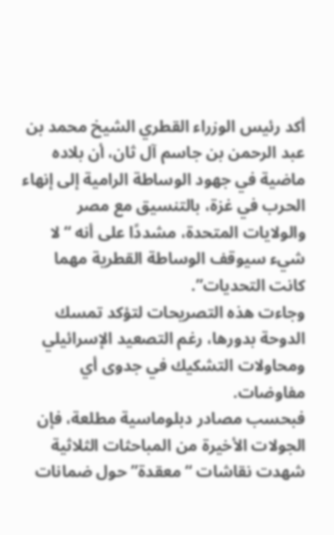أكد رئيس الوزراء القطري الشيخ محمد بن عبد الرحمن بن جاسم آل ثان، أن بلاده ماضية في جهود الوساطة الرامية إلى إنهاء الحرب في غزة، بالتنسيق مع مصر والولايات المتحدة، مشددًا على أنه “لا شيء سيوقف الوساطة القطرية مهما كانت التحديات”.
وجاءت هذه التصريحات لتؤكد تمسك الدوحة بدورها، رغم التصعيد الإسرائيلي ومحاولات التشكيك في جدوى أي مفاوضات.
فبحسب مصادر دبلوماسية مطلعة، فإن الجولات الأخيرة من المباحثات الثلاثية شهدت نقاشات “معقدة” حول ضمانات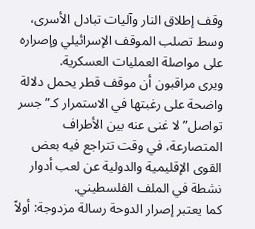وقف إطلاق النار وآليات تبادل الأسرى، وسط تصلب الموقف الإسرائيلي وإصراره على مواصلة العمليات العسكرية.
ويرى مراقبون أن موقف قطر يحمل دلالة واضحة على رغبتها في الاستمرار كـ”جسر تواصل” لا غنى عنه بين الأطراف المتصارعة، في وقت تتراجع فيه بعض القوى الإقليمية والدولية عن لعب أدوار نشطة في الملف الفلسطيني.
كما يعتبر إصرار الدوحة رسالة مزدوجة: أولاً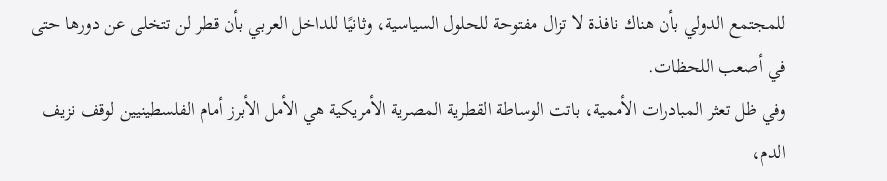للمجتمع الدولي بأن هناك نافذة لا تزال مفتوحة للحلول السياسية، وثانيًا للداخل العربي بأن قطر لن تتخلى عن دورها حتى في أصعب اللحظات.
وفي ظل تعثر المبادرات الأممية، باتت الوساطة القطرية المصرية الأمريكية هي الأمل الأبرز أمام الفلسطينيين لوقف نزيف الدم،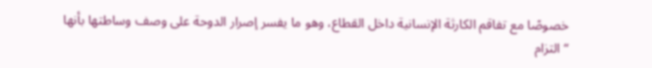خصوصًا مع تفاقم الكارثة الإنسانية داخل القطاع، وهو ما يفسر إصرار الدوحة على وصف وساطتها بأنها “التزام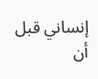إنساني قبل أن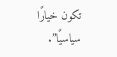تكون خيارًا سياسيًا”.